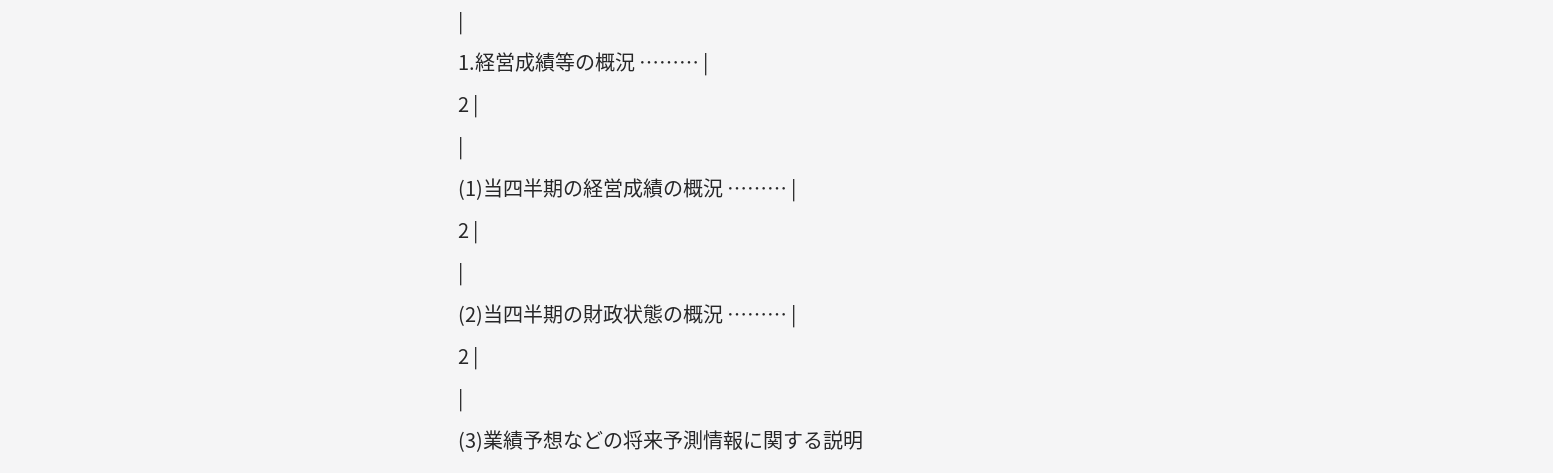|
1.経営成績等の概況 ……… |
2 |
|
(1)当四半期の経営成績の概況 ……… |
2 |
|
(2)当四半期の財政状態の概況 ……… |
2 |
|
(3)業績予想などの将来予測情報に関する説明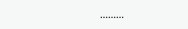………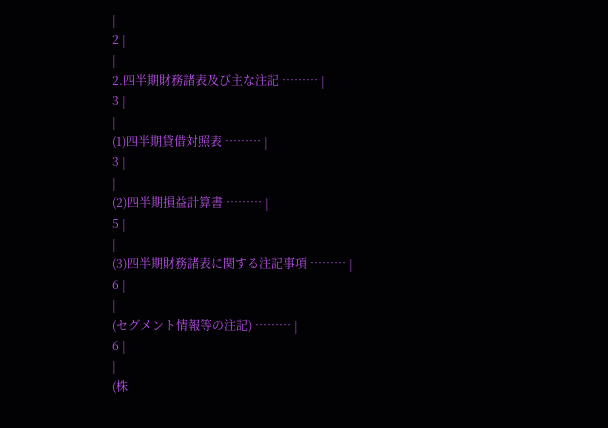|
2 |
|
2.四半期財務諸表及び主な注記 ……… |
3 |
|
(1)四半期貸借対照表 ……… |
3 |
|
(2)四半期損益計算書 ……… |
5 |
|
(3)四半期財務諸表に関する注記事項 ……… |
6 |
|
(セグメント情報等の注記) ……… |
6 |
|
(株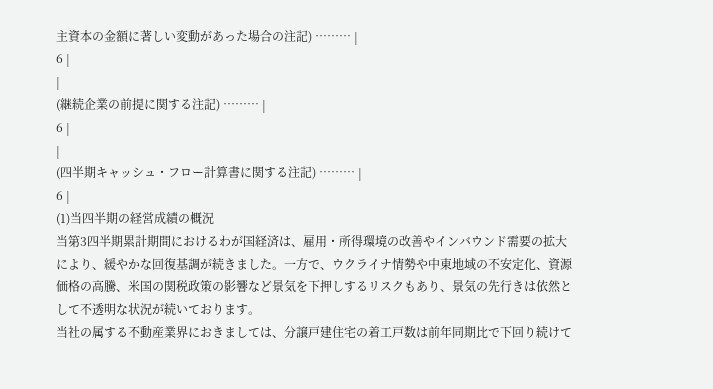主資本の金額に著しい変動があった場合の注記) ……… |
6 |
|
(継続企業の前提に関する注記) ……… |
6 |
|
(四半期キャッシュ・フロー計算書に関する注記) ……… |
6 |
(1)当四半期の経営成績の概況
当第3四半期累計期間におけるわが国経済は、雇用・所得環境の改善やインバウンド需要の拡大により、緩やかな回復基調が続きました。一方で、ウクライナ情勢や中東地域の不安定化、資源価格の高騰、米国の関税政策の影響など景気を下押しするリスクもあり、景気の先行きは依然として不透明な状況が続いております。
当社の属する不動産業界におきましては、分譲戸建住宅の着工戸数は前年同期比で下回り続けて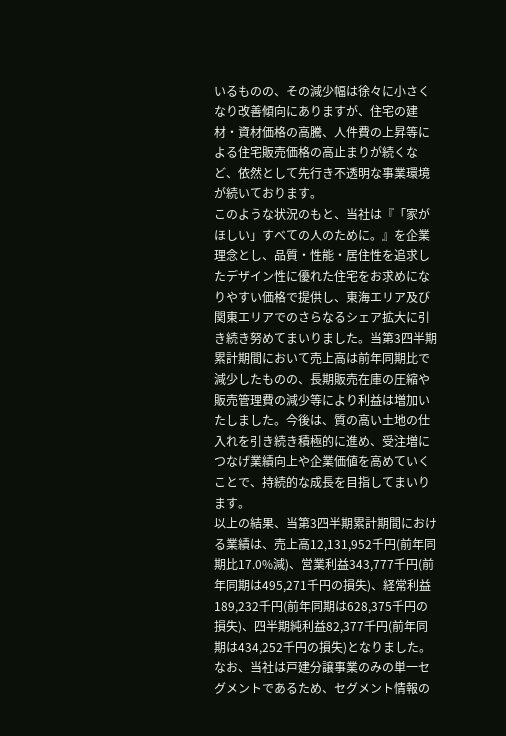いるものの、その減少幅は徐々に小さくなり改善傾向にありますが、住宅の建材・資材価格の高騰、人件費の上昇等による住宅販売価格の高止まりが続くなど、依然として先行き不透明な事業環境が続いております。
このような状況のもと、当社は『「家がほしい」すべての人のために。』を企業理念とし、品質・性能・居住性を追求したデザイン性に優れた住宅をお求めになりやすい価格で提供し、東海エリア及び関東エリアでのさらなるシェア拡大に引き続き努めてまいりました。当第3四半期累計期間において売上高は前年同期比で減少したものの、長期販売在庫の圧縮や販売管理費の減少等により利益は増加いたしました。今後は、質の高い土地の仕入れを引き続き積極的に進め、受注増につなげ業績向上や企業価値を高めていくことで、持続的な成長を目指してまいります。
以上の結果、当第3四半期累計期間における業績は、売上高12,131,952千円(前年同期比17.0%減)、営業利益343,777千円(前年同期は495,271千円の損失)、経常利益189,232千円(前年同期は628,375千円の損失)、四半期純利益82,377千円(前年同期は434,252千円の損失)となりました。
なお、当社は戸建分譲事業のみの単一セグメントであるため、セグメント情報の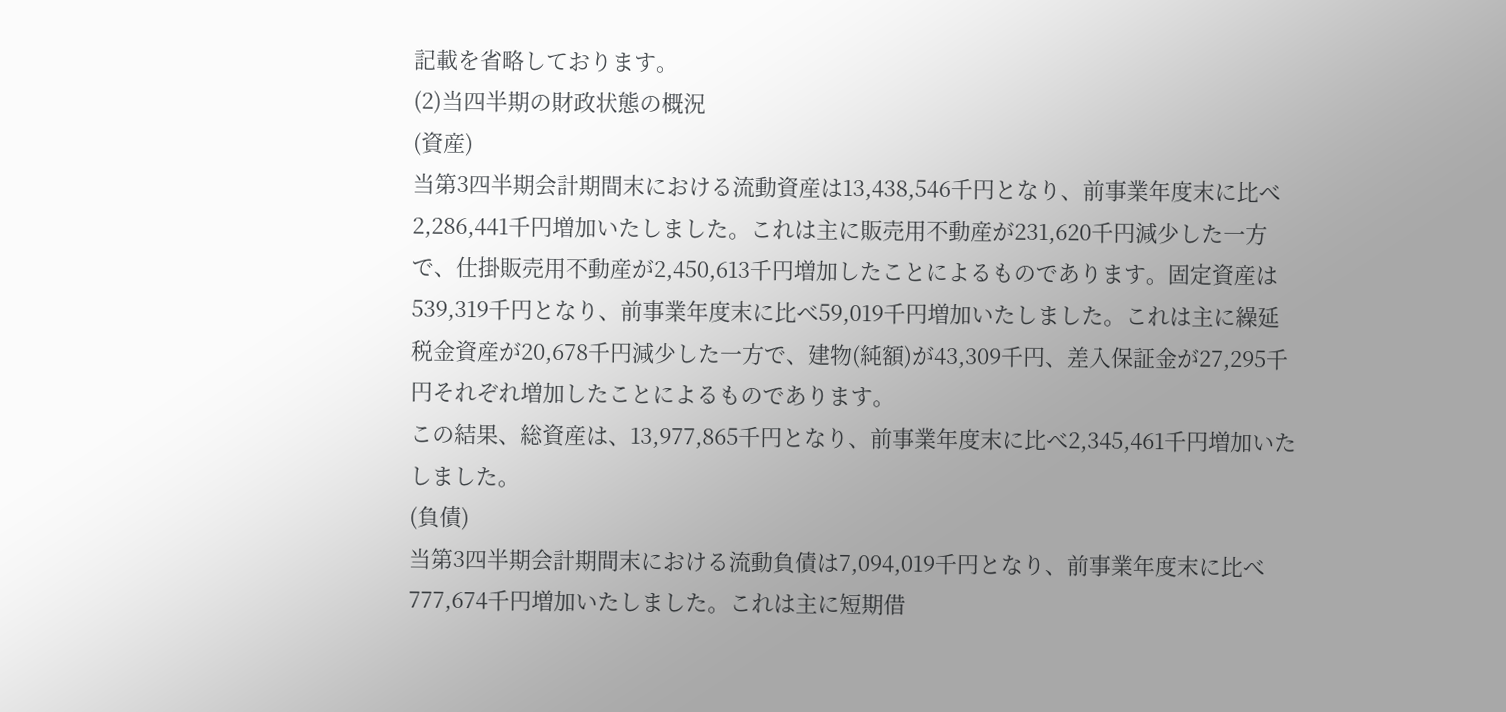記載を省略しております。
(2)当四半期の財政状態の概況
(資産)
当第3四半期会計期間末における流動資産は13,438,546千円となり、前事業年度末に比べ2,286,441千円増加いたしました。これは主に販売用不動産が231,620千円減少した一方で、仕掛販売用不動産が2,450,613千円増加したことによるものであります。固定資産は539,319千円となり、前事業年度末に比べ59,019千円増加いたしました。これは主に繰延税金資産が20,678千円減少した一方で、建物(純額)が43,309千円、差入保証金が27,295千円それぞれ増加したことによるものであります。
この結果、総資産は、13,977,865千円となり、前事業年度末に比べ2,345,461千円増加いたしました。
(負債)
当第3四半期会計期間末における流動負債は7,094,019千円となり、前事業年度末に比べ777,674千円増加いたしました。これは主に短期借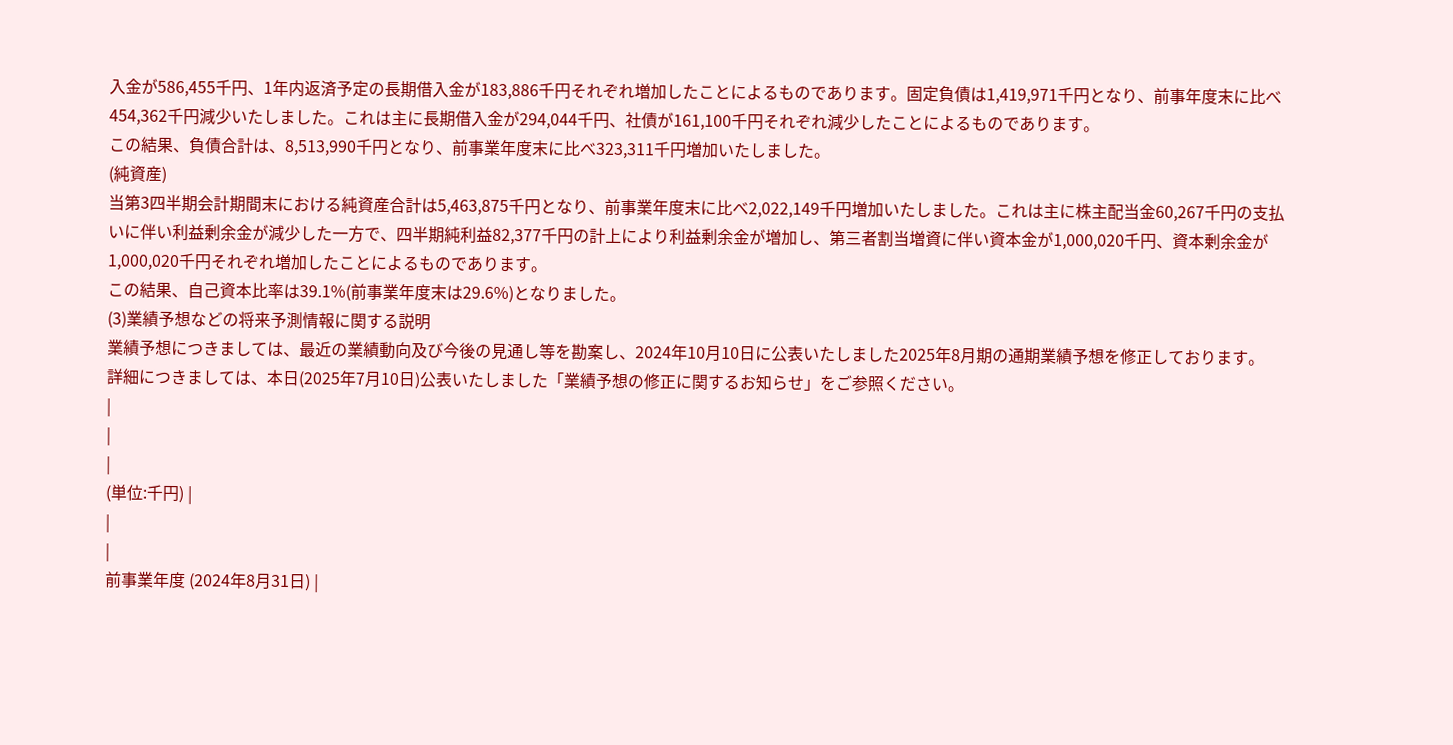入金が586,455千円、1年内返済予定の長期借入金が183,886千円それぞれ増加したことによるものであります。固定負債は1,419,971千円となり、前事年度末に比べ454,362千円減少いたしました。これは主に長期借入金が294,044千円、社債が161,100千円それぞれ減少したことによるものであります。
この結果、負債合計は、8,513,990千円となり、前事業年度末に比べ323,311千円増加いたしました。
(純資産)
当第3四半期会計期間末における純資産合計は5,463,875千円となり、前事業年度末に比べ2,022,149千円増加いたしました。これは主に株主配当金60,267千円の支払いに伴い利益剰余金が減少した一方で、四半期純利益82,377千円の計上により利益剰余金が増加し、第三者割当増資に伴い資本金が1,000,020千円、資本剰余金が1,000,020千円それぞれ増加したことによるものであります。
この結果、自己資本比率は39.1%(前事業年度末は29.6%)となりました。
(3)業績予想などの将来予測情報に関する説明
業績予想につきましては、最近の業績動向及び今後の見通し等を勘案し、2024年10月10日に公表いたしました2025年8月期の通期業績予想を修正しております。
詳細につきましては、本日(2025年7月10日)公表いたしました「業績予想の修正に関するお知らせ」をご参照ください。
|
|
|
(単位:千円) |
|
|
前事業年度 (2024年8月31日) |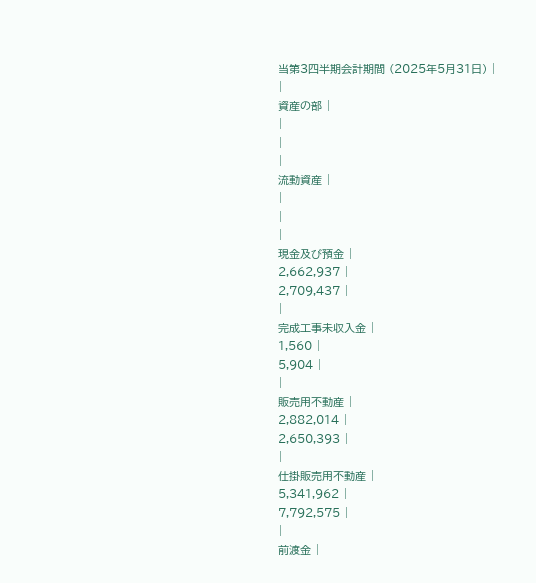当第3四半期会計期間 (2025年5月31日) |
|
資産の部 |
|
|
|
流動資産 |
|
|
|
現金及び預金 |
2,662,937 |
2,709,437 |
|
完成工事未収入金 |
1,560 |
5,904 |
|
販売用不動産 |
2,882,014 |
2,650,393 |
|
仕掛販売用不動産 |
5,341,962 |
7,792,575 |
|
前渡金 |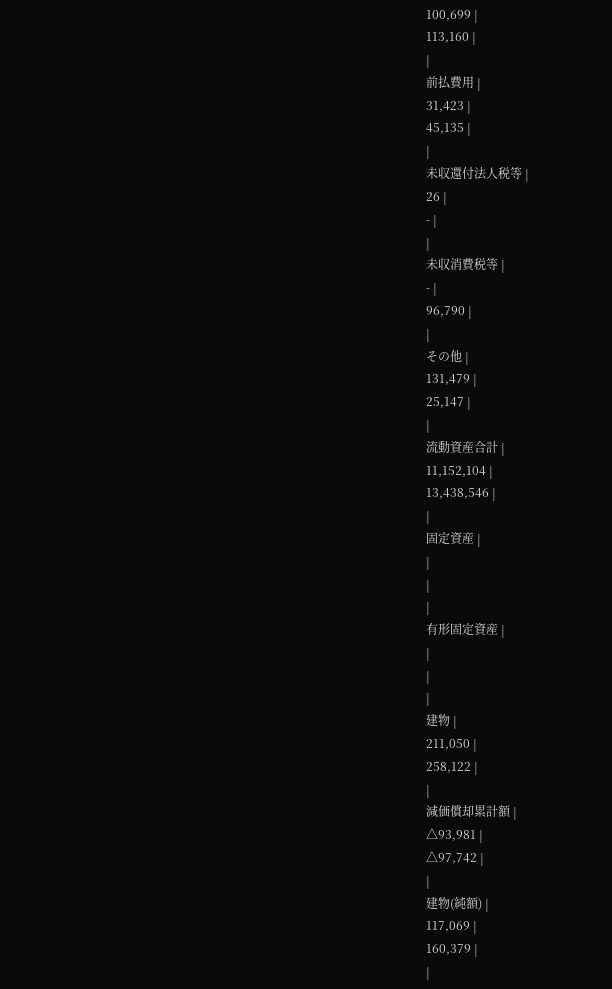100,699 |
113,160 |
|
前払費用 |
31,423 |
45,135 |
|
未収還付法人税等 |
26 |
- |
|
未収消費税等 |
- |
96,790 |
|
その他 |
131,479 |
25,147 |
|
流動資産合計 |
11,152,104 |
13,438,546 |
|
固定資産 |
|
|
|
有形固定資産 |
|
|
|
建物 |
211,050 |
258,122 |
|
減価償却累計額 |
△93,981 |
△97,742 |
|
建物(純額) |
117,069 |
160,379 |
|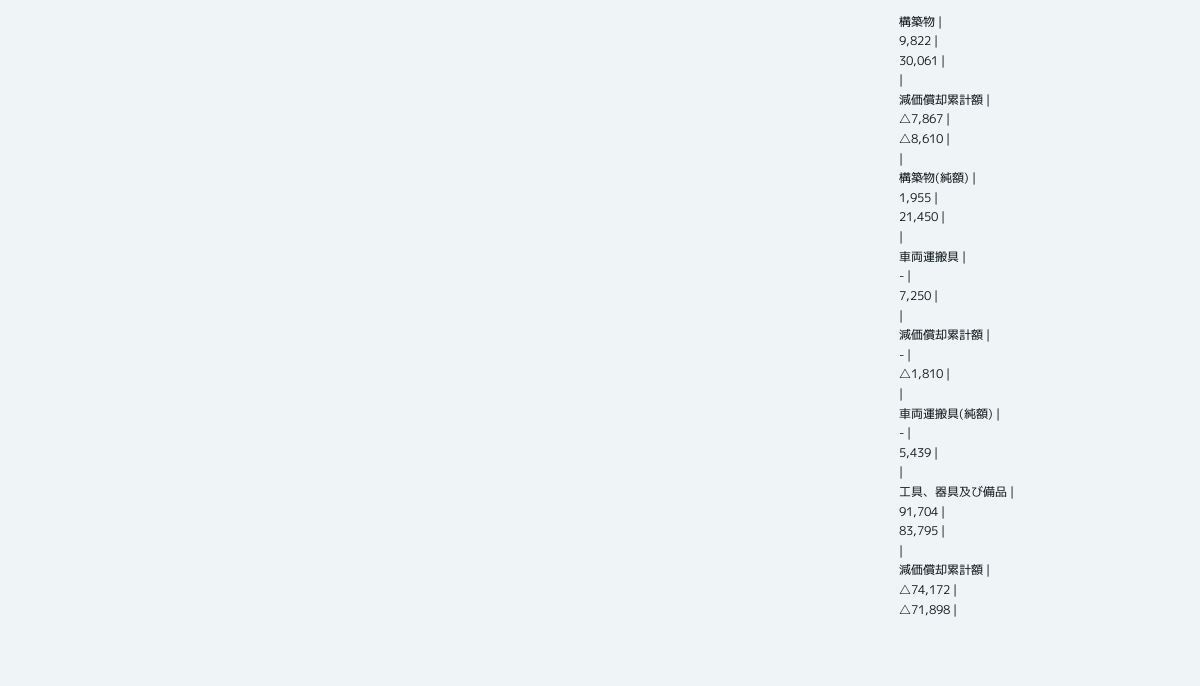構築物 |
9,822 |
30,061 |
|
減価償却累計額 |
△7,867 |
△8,610 |
|
構築物(純額) |
1,955 |
21,450 |
|
車両運搬具 |
- |
7,250 |
|
減価償却累計額 |
- |
△1,810 |
|
車両運搬具(純額) |
- |
5,439 |
|
工具、器具及び備品 |
91,704 |
83,795 |
|
減価償却累計額 |
△74,172 |
△71,898 |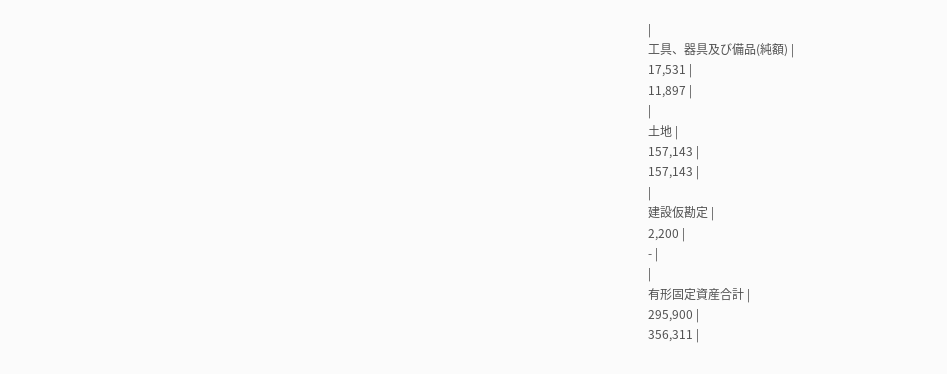|
工具、器具及び備品(純額) |
17,531 |
11,897 |
|
土地 |
157,143 |
157,143 |
|
建設仮勘定 |
2,200 |
- |
|
有形固定資産合計 |
295,900 |
356,311 |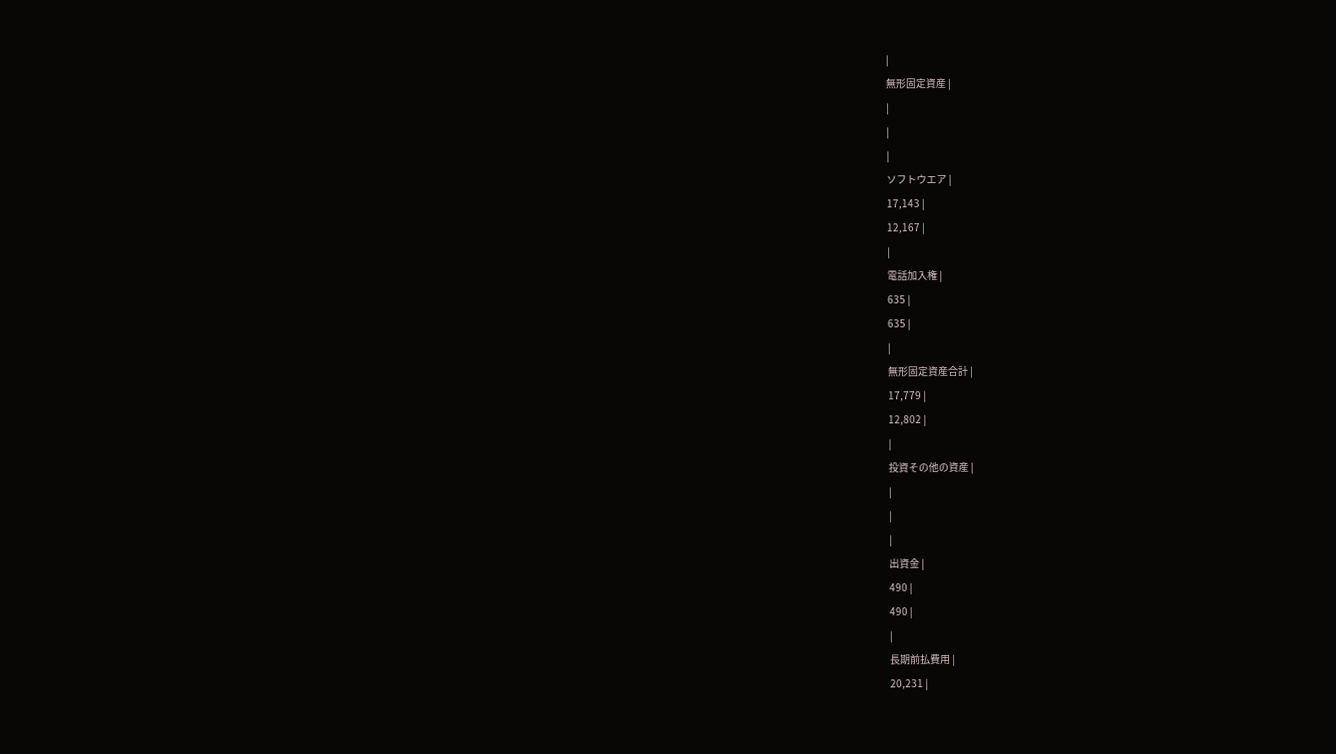|
無形固定資産 |
|
|
|
ソフトウエア |
17,143 |
12,167 |
|
電話加入権 |
635 |
635 |
|
無形固定資産合計 |
17,779 |
12,802 |
|
投資その他の資産 |
|
|
|
出資金 |
490 |
490 |
|
長期前払費用 |
20,231 |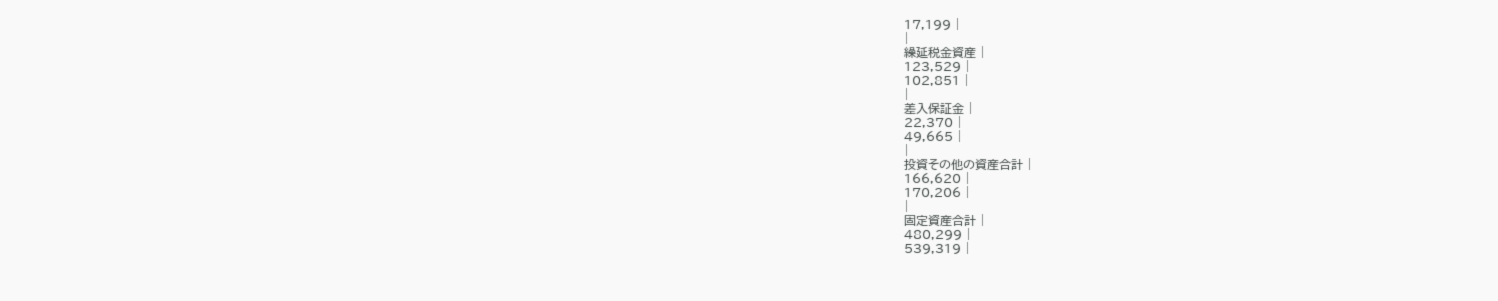17,199 |
|
繰延税金資産 |
123,529 |
102,851 |
|
差入保証金 |
22,370 |
49,665 |
|
投資その他の資産合計 |
166,620 |
170,206 |
|
固定資産合計 |
480,299 |
539,319 |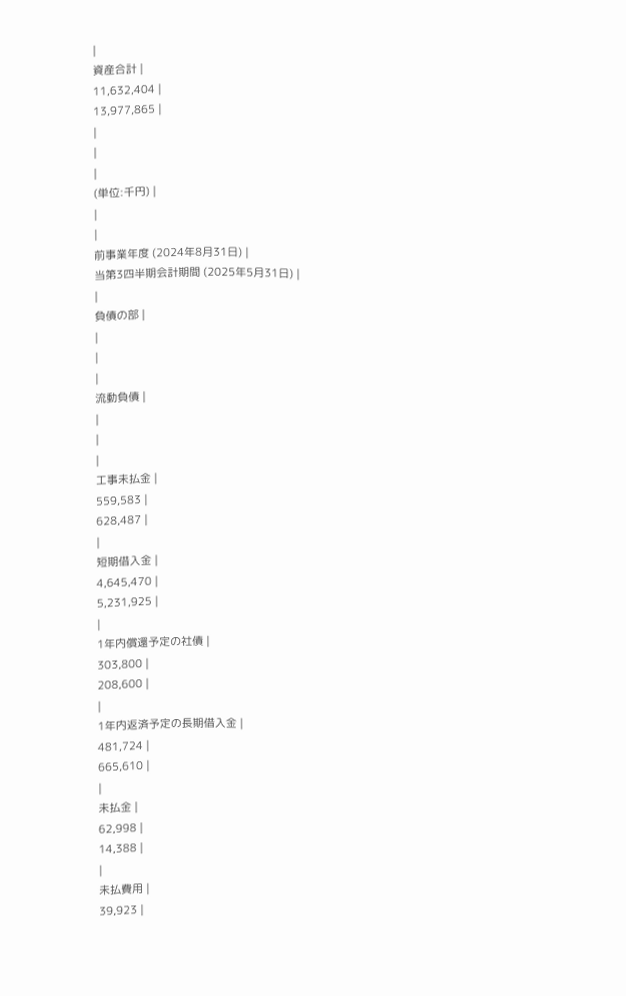|
資産合計 |
11,632,404 |
13,977,865 |
|
|
|
(単位:千円) |
|
|
前事業年度 (2024年8月31日) |
当第3四半期会計期間 (2025年5月31日) |
|
負債の部 |
|
|
|
流動負債 |
|
|
|
工事未払金 |
559,583 |
628,487 |
|
短期借入金 |
4,645,470 |
5,231,925 |
|
1年内償還予定の社債 |
303,800 |
208,600 |
|
1年内返済予定の長期借入金 |
481,724 |
665,610 |
|
未払金 |
62,998 |
14,388 |
|
未払費用 |
39,923 |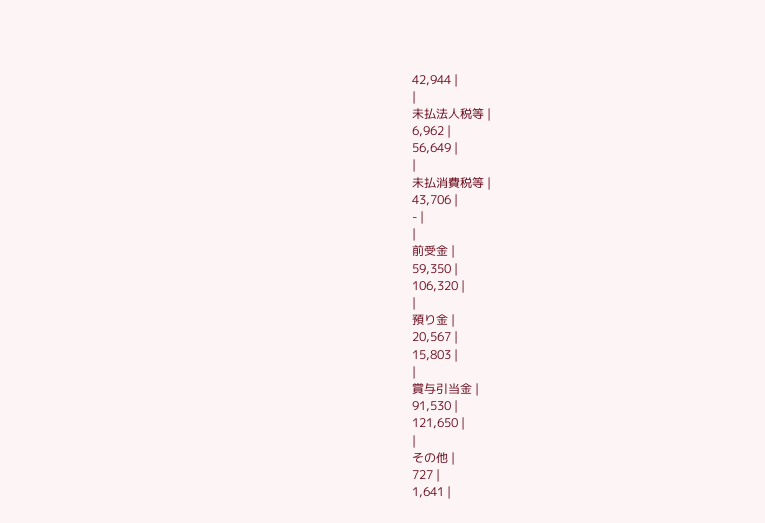42,944 |
|
未払法人税等 |
6,962 |
56,649 |
|
未払消費税等 |
43,706 |
- |
|
前受金 |
59,350 |
106,320 |
|
預り金 |
20,567 |
15,803 |
|
賞与引当金 |
91,530 |
121,650 |
|
その他 |
727 |
1,641 |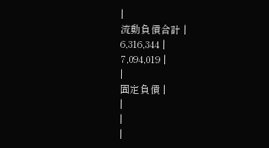|
流動負債合計 |
6,316,344 |
7,094,019 |
|
固定負債 |
|
|
|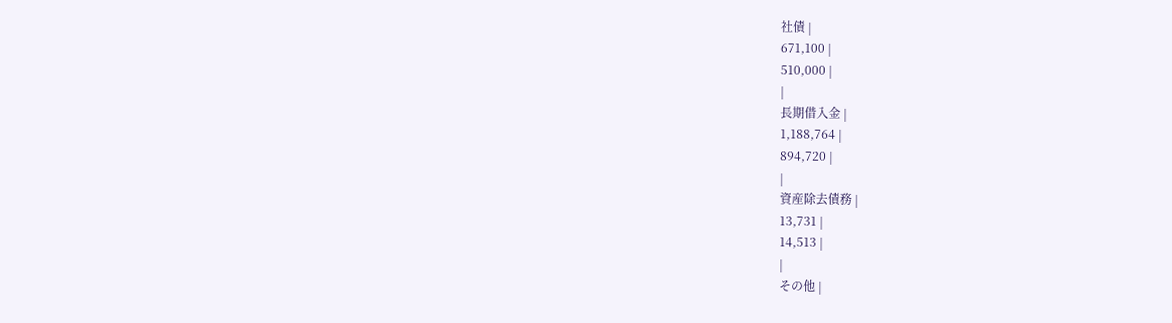社債 |
671,100 |
510,000 |
|
長期借入金 |
1,188,764 |
894,720 |
|
資産除去債務 |
13,731 |
14,513 |
|
その他 |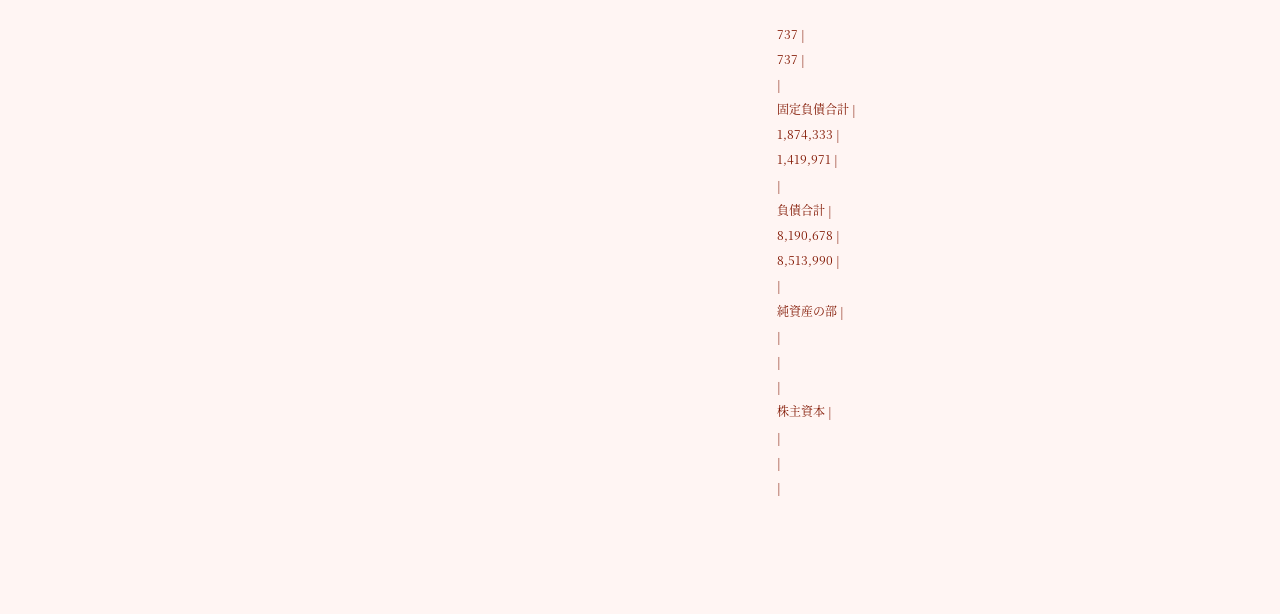737 |
737 |
|
固定負債合計 |
1,874,333 |
1,419,971 |
|
負債合計 |
8,190,678 |
8,513,990 |
|
純資産の部 |
|
|
|
株主資本 |
|
|
|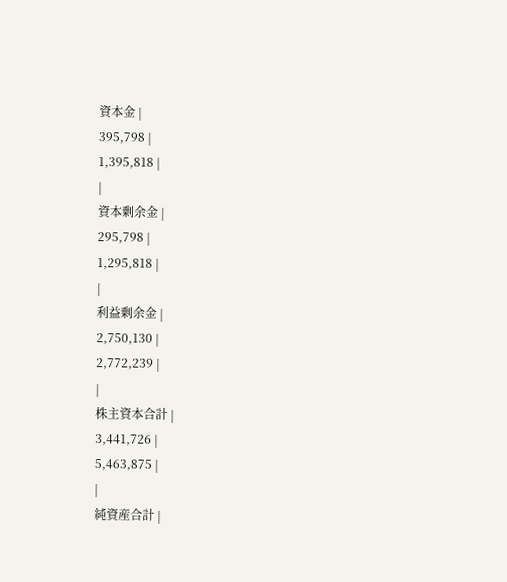資本金 |
395,798 |
1,395,818 |
|
資本剰余金 |
295,798 |
1,295,818 |
|
利益剰余金 |
2,750,130 |
2,772,239 |
|
株主資本合計 |
3,441,726 |
5,463,875 |
|
純資産合計 |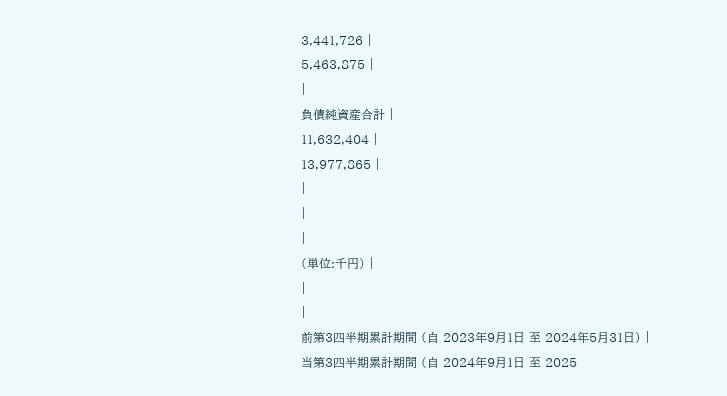3,441,726 |
5,463,875 |
|
負債純資産合計 |
11,632,404 |
13,977,865 |
|
|
|
(単位:千円) |
|
|
前第3四半期累計期間 (自 2023年9月1日 至 2024年5月31日) |
当第3四半期累計期間 (自 2024年9月1日 至 2025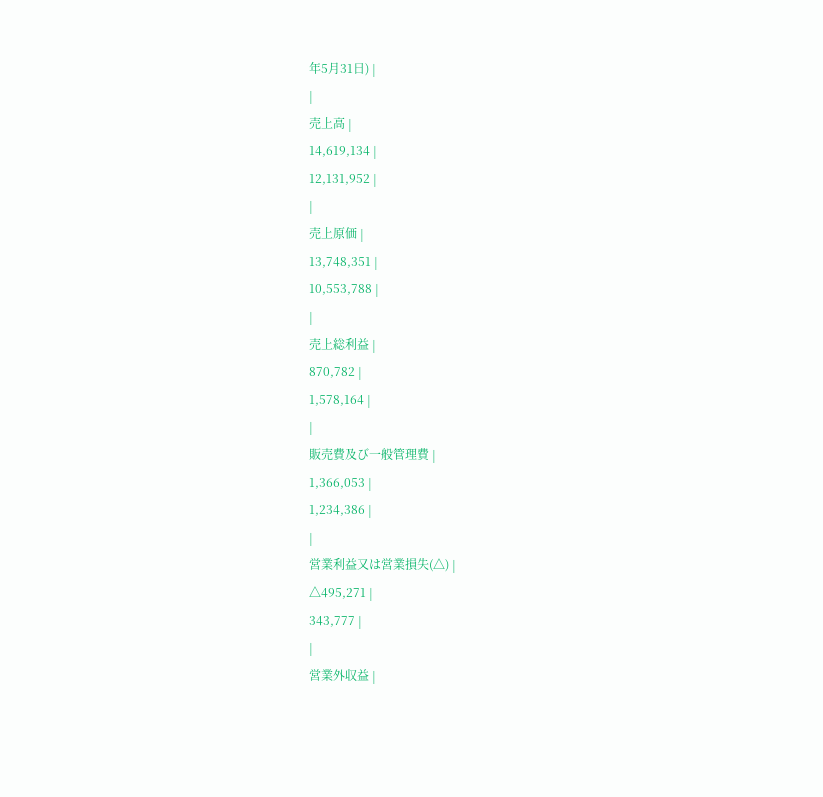年5月31日) |
|
売上高 |
14,619,134 |
12,131,952 |
|
売上原価 |
13,748,351 |
10,553,788 |
|
売上総利益 |
870,782 |
1,578,164 |
|
販売費及び一般管理費 |
1,366,053 |
1,234,386 |
|
営業利益又は営業損失(△) |
△495,271 |
343,777 |
|
営業外収益 |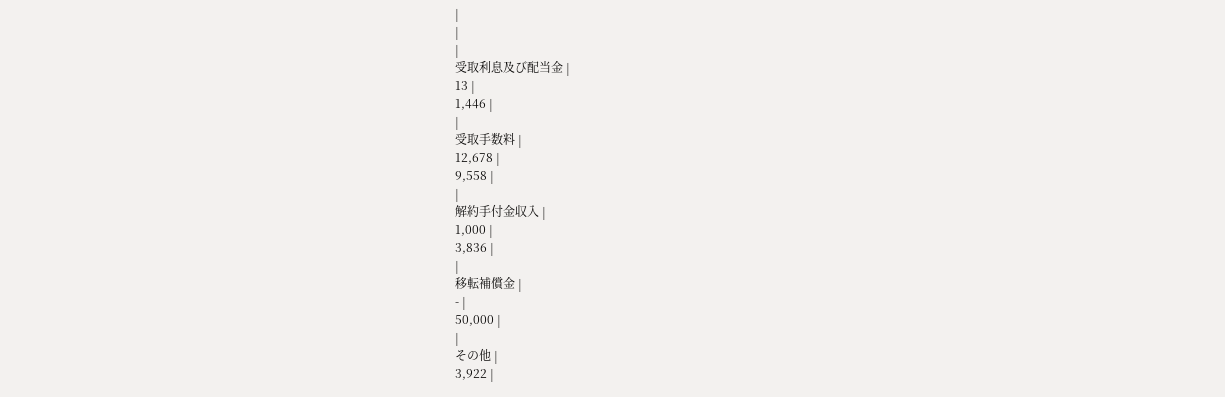|
|
|
受取利息及び配当金 |
13 |
1,446 |
|
受取手数料 |
12,678 |
9,558 |
|
解約手付金収入 |
1,000 |
3,836 |
|
移転補償金 |
- |
50,000 |
|
その他 |
3,922 |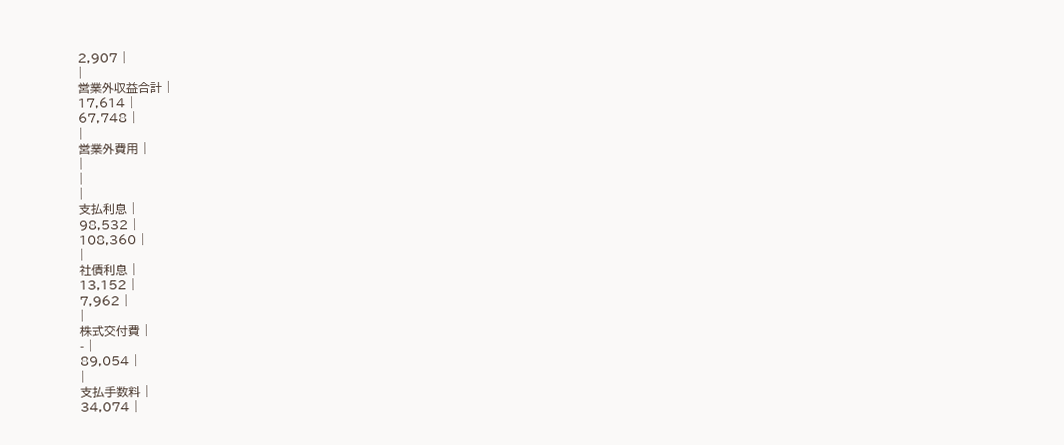2,907 |
|
営業外収益合計 |
17,614 |
67,748 |
|
営業外費用 |
|
|
|
支払利息 |
98,532 |
108,360 |
|
社債利息 |
13,152 |
7,962 |
|
株式交付費 |
- |
89,054 |
|
支払手数料 |
34,074 |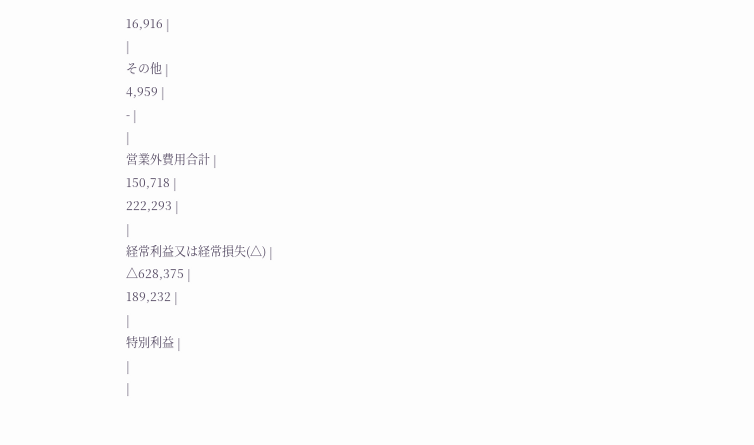16,916 |
|
その他 |
4,959 |
- |
|
営業外費用合計 |
150,718 |
222,293 |
|
経常利益又は経常損失(△) |
△628,375 |
189,232 |
|
特別利益 |
|
|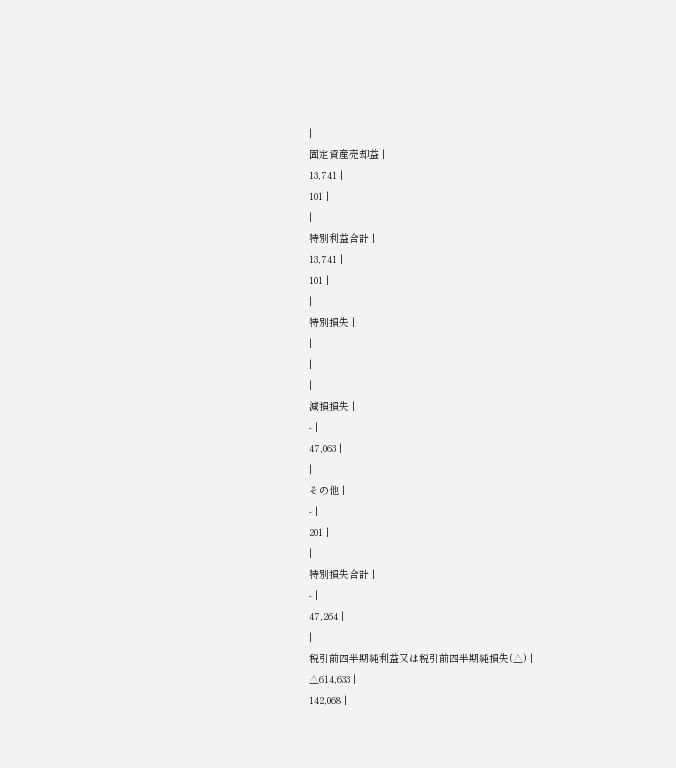|
固定資産売却益 |
13,741 |
101 |
|
特別利益合計 |
13,741 |
101 |
|
特別損失 |
|
|
|
減損損失 |
- |
47,063 |
|
その他 |
- |
201 |
|
特別損失合計 |
- |
47,264 |
|
税引前四半期純利益又は税引前四半期純損失(△) |
△614,633 |
142,068 |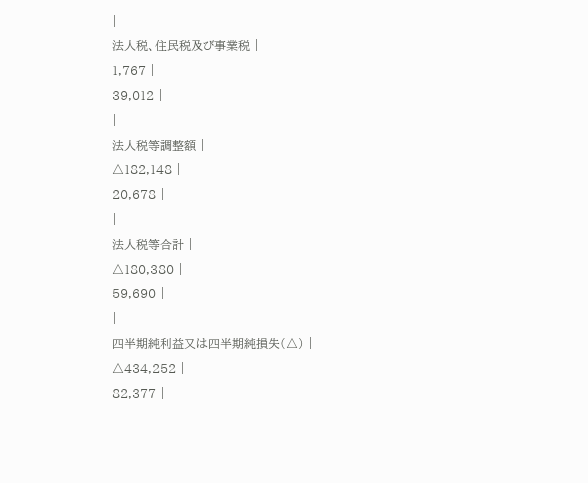|
法人税、住民税及び事業税 |
1,767 |
39,012 |
|
法人税等調整額 |
△182,148 |
20,678 |
|
法人税等合計 |
△180,380 |
59,690 |
|
四半期純利益又は四半期純損失(△) |
△434,252 |
82,377 |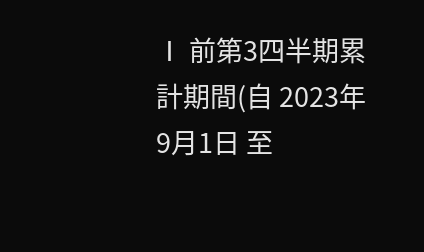Ⅰ 前第3四半期累計期間(自 2023年9月1日 至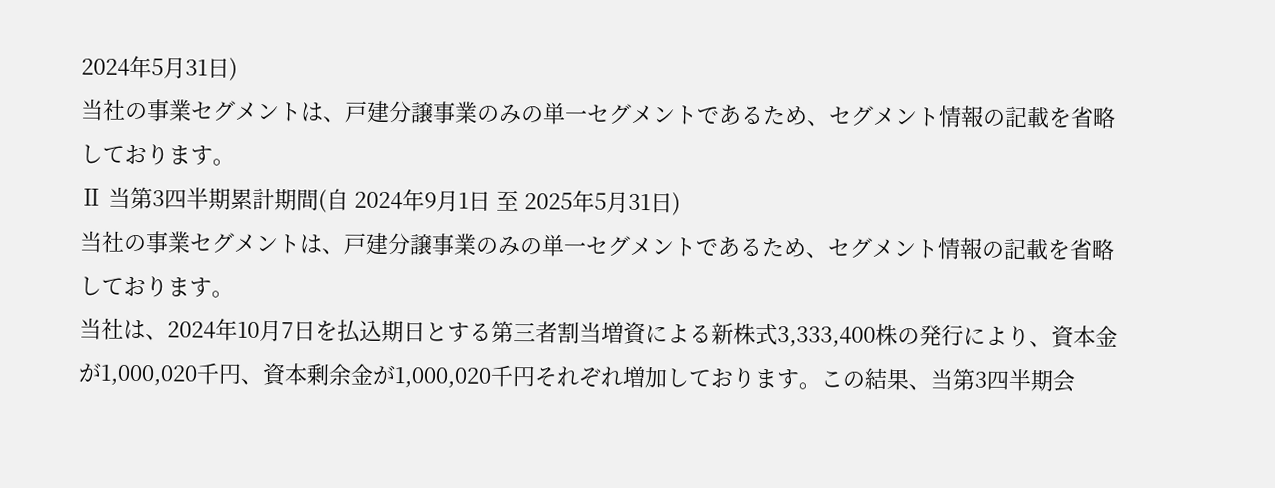2024年5月31日)
当社の事業セグメントは、戸建分譲事業のみの単一セグメントであるため、セグメント情報の記載を省略しております。
Ⅱ 当第3四半期累計期間(自 2024年9月1日 至 2025年5月31日)
当社の事業セグメントは、戸建分譲事業のみの単一セグメントであるため、セグメント情報の記載を省略しております。
当社は、2024年10月7日を払込期日とする第三者割当増資による新株式3,333,400株の発行により、資本金が1,000,020千円、資本剰余金が1,000,020千円それぞれ増加しております。この結果、当第3四半期会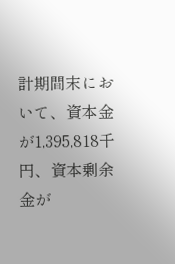計期間末において、資本金が1,395,818千円、資本剰余金が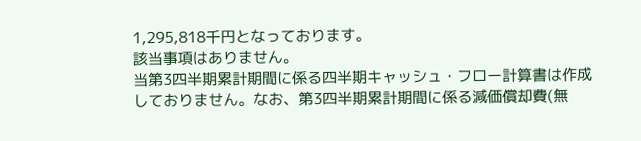1,295,818千円となっております。
該当事項はありません。
当第3四半期累計期間に係る四半期キャッシュ・フロー計算書は作成しておりません。なお、第3四半期累計期間に係る減価償却費(無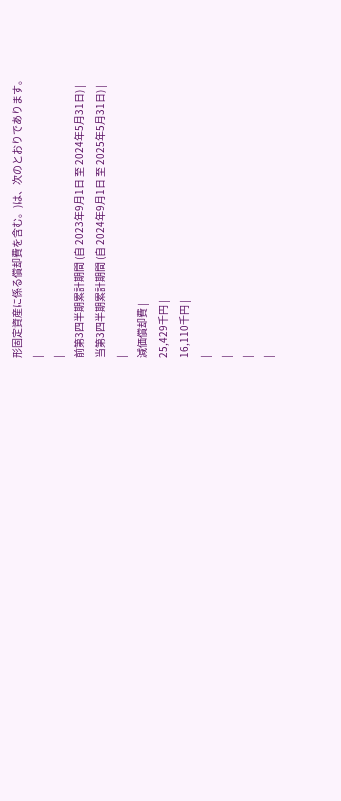形固定資産に係る償却費を含む。)は、次のとおりであります。
|
|
前第3四半期累計期間 (自 2023年9月1日 至 2024年5月31日) |
当第3四半期累計期間 (自 2024年9月1日 至 2025年5月31日) |
|
減価償却費 |
25,429千円 |
16,110千円 |
|
|
|
|